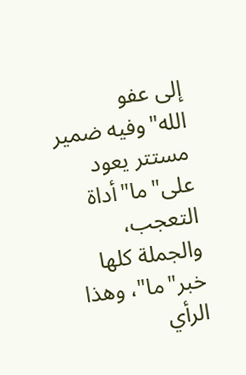إلى عفو الله"وفيه ضمير مستتر يعود على"ما"أداة التعجب، والجملة كلها خبر"ما"، وهذا الرأي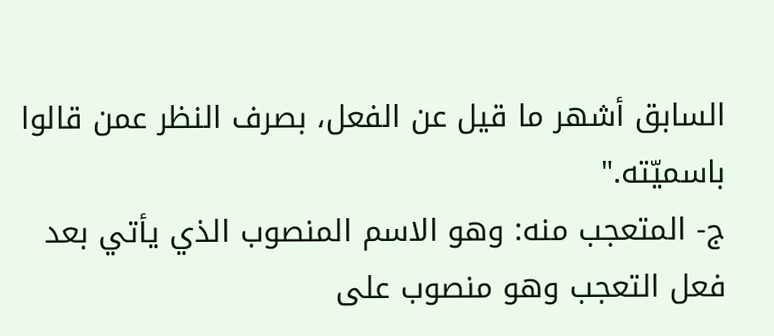السابق أشهر ما قيل عن الفعل، بصرف النظر عمن قالوا باسميّته."
ج- المتعجب منه: وهو الاسم المنصوب الذي يأتي بعد فعل التعجب وهو منصوب على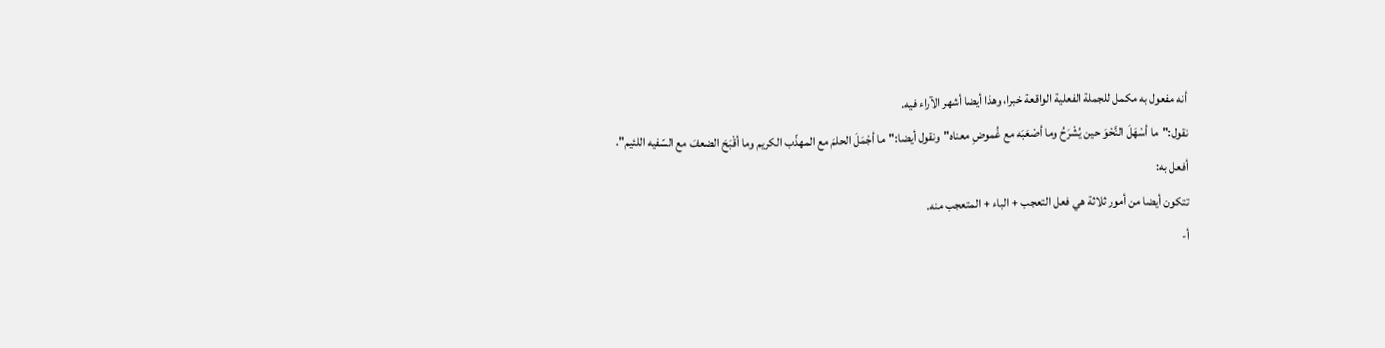أنه مفعول به مكمل للجملة الفعلية الواقعة خبرا، وهذا أيضا أشهر الآراء فيه.
نقول:"ما أسْهَلَ النَّحْوَ حين يُشْرَحُ وما أصْعَبَه مع غُموضِ معناه"ونقول أيضا:"ما أجْمَلَ الحلمَ مع المهذّب الكريم وما أقْبَحَ الضعفَ مع السّفيه اللئيم".
أفعل به:
تتكون أيضا من أمور ثلاثة هي فعل التعجب + الباء + المتعجب منه.
أ-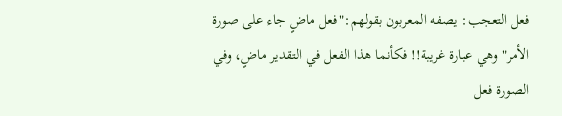فعل التعجب: يصفه المعربون بقولهم:"فعل ماضٍ جاء على صورة الأمر"وهي عبارة غريبة!! فكأنما هذا الفعل في التقدير ماضٍ، وفي الصورة فعل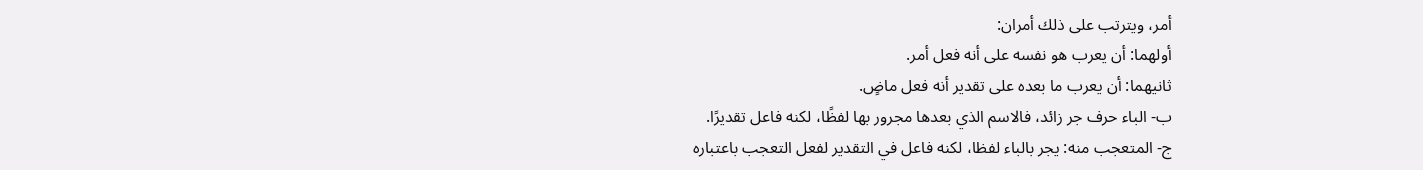أمر، ويترتب على ذلك أمران:
أولهما: أن يعرب هو نفسه على أنه فعل أمر.
ثانيهما: أن يعرب ما بعده على تقدير أنه فعل ماضٍ.
ب- الباء حرف جر زائد، فالاسم الذي بعدها مجرور بها لفظًا، لكنه فاعل تقديرًا.
ج- المتعجب منه: يجر بالباء لفظا، لكنه فاعل في التقدير لفعل التعجب باعتباره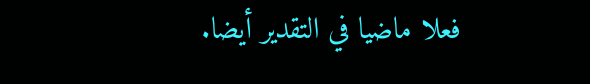فعلا ماضيا في التقدير أيضا.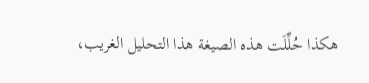هكذا حُلِّلَت هذه الصيغة هذا التحليل الغريب،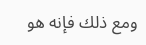ومع ذلك فإنه هو